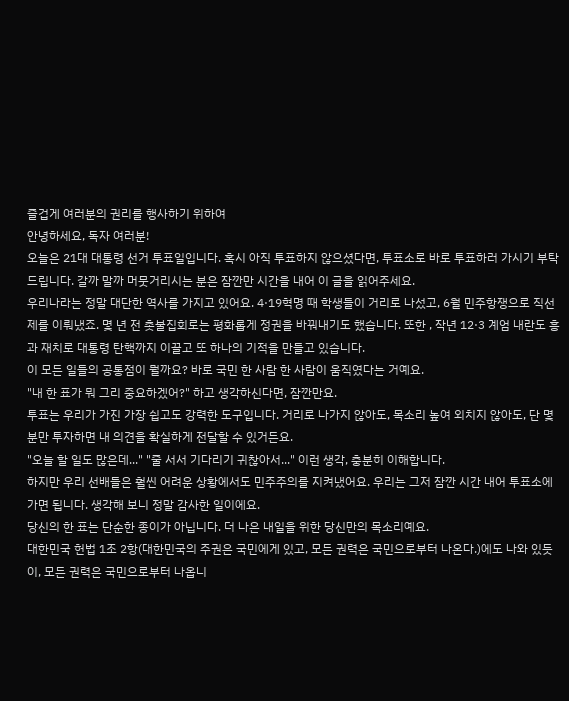즐겁게 여러분의 권리를 행사하기 위하여
안녕하세요, 독자 여러분!
오늘은 21대 대통령 선거 투표일입니다. 혹시 아직 투표하지 않으셨다면, 투표소로 바로 투표하러 가시기 부탁드립니다. 갈까 말까 머뭇거리시는 분은 잠깐만 시간을 내어 이 글을 읽어주세요.
우리나라는 정말 대단한 역사를 가지고 있어요. 4·19혁명 때 학생들이 거리로 나섰고, 6월 민주항쟁으로 직선제를 이뤄냈죠. 몇 년 전 촛불집회로는 평화롭게 정권을 바꿔내기도 했습니다. 또한 , 작년 12·3 계엄 내란도 흥과 재치로 대통령 탄핵까지 이끌고 또 하나의 기적을 만들고 있습니다.
이 모든 일들의 공통점이 뭘까요? 바로 국민 한 사람 한 사람이 움직였다는 거예요.
"내 한 표가 뭐 그리 중요하겠어?" 하고 생각하신다면, 잠깐만요.
투표는 우리가 가진 가장 쉽고도 강력한 도구입니다. 거리로 나가지 않아도, 목소리 높여 외치지 않아도, 단 몇 분만 투자하면 내 의견을 확실하게 전달할 수 있거든요.
"오늘 할 일도 많은데..." "줄 서서 기다리기 귀찮아서..." 이런 생각, 충분히 이해합니다.
하지만 우리 선배들은 훨씬 어려운 상황에서도 민주주의를 지켜냈어요. 우리는 그저 잠깐 시간 내어 투표소에 가면 됩니다. 생각해 보니 정말 감사한 일이에요.
당신의 한 표는 단순한 종이가 아닙니다. 더 나은 내일을 위한 당신만의 목소리예요.
대한민국 헌법 1조 2항(대한민국의 주권은 국민에게 있고, 모든 권력은 국민으로부터 나온다.)에도 나와 있듯이, 모든 권력은 국민으로부터 나옵니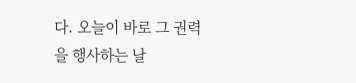다. 오늘이 바로 그 권력을 행사하는 날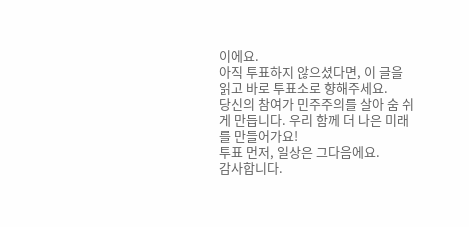이에요.
아직 투표하지 않으셨다면, 이 글을 읽고 바로 투표소로 향해주세요.
당신의 참여가 민주주의를 살아 숨 쉬게 만듭니다. 우리 함께 더 나은 미래를 만들어가요!
투표 먼저, 일상은 그다음에요.
감사합니다.